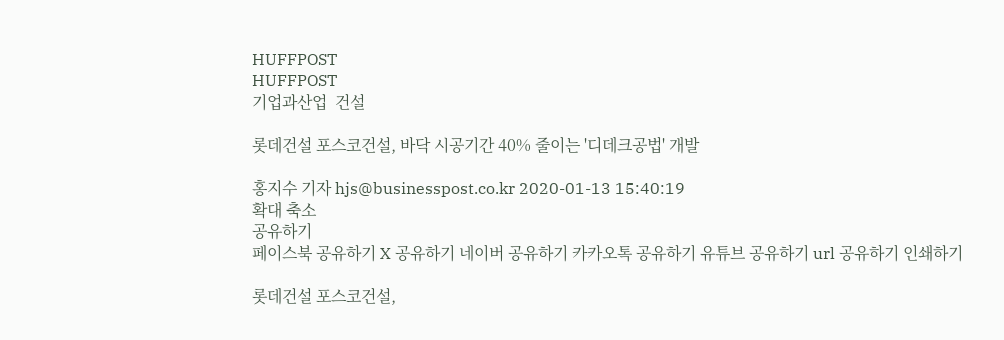HUFFPOST
HUFFPOST
기업과산업  건설

롯데건설 포스코건설, 바닥 시공기간 40% 줄이는 '디데크공법' 개발

홍지수 기자 hjs@businesspost.co.kr 2020-01-13 15:40:19
확대 축소
공유하기
페이스북 공유하기 X 공유하기 네이버 공유하기 카카오톡 공유하기 유튜브 공유하기 url 공유하기 인쇄하기

롯데건설 포스코건설,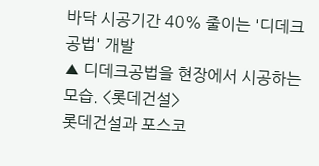바닥 시공기간 40% 줄이는 '디데크공법' 개발
▲ 디데크공법을 현장에서 시공하는 모습. <롯데건설>
롯데건설과 포스코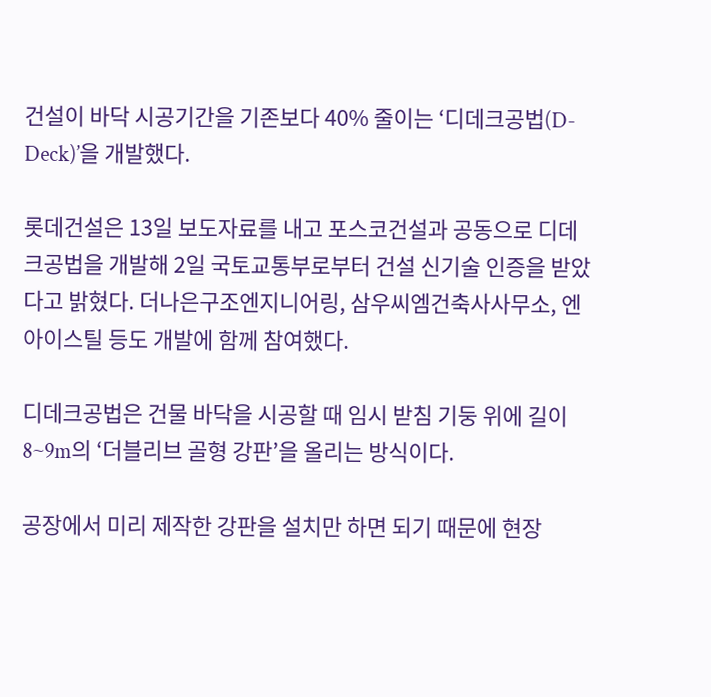건설이 바닥 시공기간을 기존보다 40% 줄이는 ‘디데크공법(D-Deck)’을 개발했다.

롯데건설은 13일 보도자료를 내고 포스코건설과 공동으로 디데크공법을 개발해 2일 국토교통부로부터 건설 신기술 인증을 받았다고 밝혔다. 더나은구조엔지니어링, 삼우씨엠건축사사무소, 엔아이스틸 등도 개발에 함께 참여했다.

디데크공법은 건물 바닥을 시공할 때 임시 받침 기둥 위에 길이 8~9m의 ‘더블리브 골형 강판’을 올리는 방식이다.

공장에서 미리 제작한 강판을 설치만 하면 되기 때문에 현장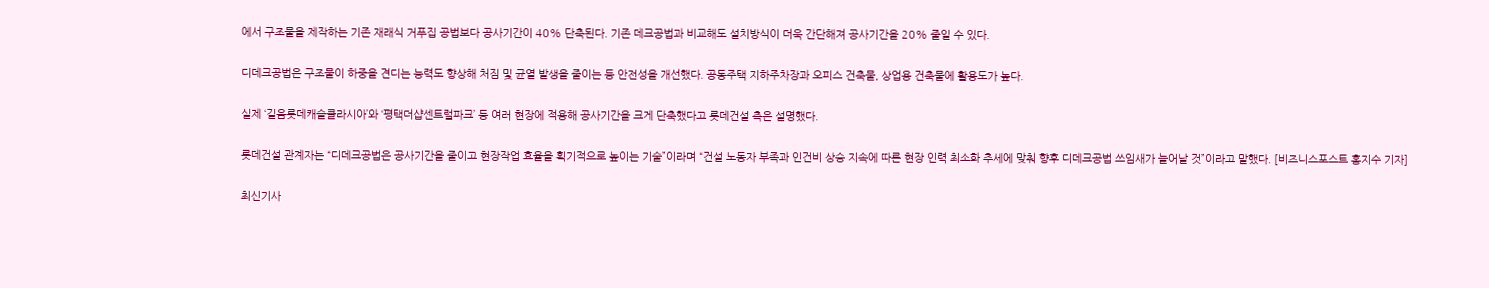에서 구조물을 제작하는 기존 재래식 거푸집 공법보다 공사기간이 40% 단축된다. 기존 데크공법과 비교해도 설치방식이 더욱 간단해져 공사기간을 20% 줄일 수 있다.

디데크공법은 구조물이 하중을 견디는 능력도 향상해 처짐 및 균열 발생을 줄이는 등 안전성을 개선했다. 공동주택 지하주차장과 오피스 건축물, 상업용 건축물에 활용도가 높다.

실제 ‘길음롯데캐슬클라시아’와 ‘평택더샵센트럴파크’ 등 여러 현장에 적용해 공사기간을 크게 단축했다고 롯데건설 측은 설명했다.

롯데건설 관계자는 “디데크공법은 공사기간을 줄이고 현장작업 효율을 획기적으로 높이는 기술”이라며 “건설 노동자 부족과 인건비 상승 지속에 따른 현장 인력 최소화 추세에 맞춰 향후 디데크공법 쓰임새가 늘어날 것”이라고 말했다. [비즈니스포스트 홍지수 기자]

최신기사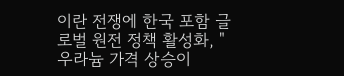이란 전쟁에 한국 포함 글로벌 원전 정책 활성화, "우라늄 가격 상승이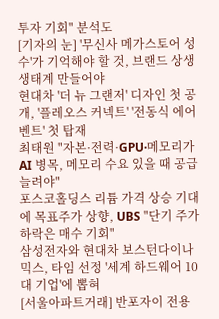투자 기회" 분석도
[기자의 눈] '무신사 메가스토어 성수'가 기억해야 할 것, 브랜드 상생 생태계 만들어야
현대차 '더 뉴 그랜저' 디자인 첫 공개, '플레오스 커넥트' '전동식 에어벤트' 첫 탑재
최태원 "자본·전력·GPU·메모리가 AI 병목, 메모리 수요 있을 때 공급 늘려야"
포스코홀딩스 리튬 가격 상승 기대에 목표주가 상향, UBS "단기 주가 하락은 매수 기회"
삼성전자와 현대차 보스턴다이나믹스, 타임 선정 '세계 하드웨어 10대 기업'에 뽑혀
[서울아파트거래] 반포자이 전용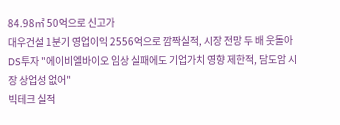84.98㎡ 50억으로 신고가
대우건설 1분기 영업이익 2556억으로 깜짝실적, 시장 전망 두 배 웃돌아
DS투자 "에이비엘바이오 임상 실패에도 기업가치 영향 제한적, 담도암 시장 상업성 없어"
빅테크 실적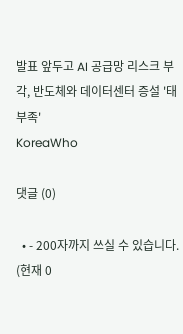발표 앞두고 AI 공급망 리스크 부각, 반도체와 데이터센터 증설 '태부족'
KoreaWho

댓글 (0)

  • - 200자까지 쓰실 수 있습니다. (현재 0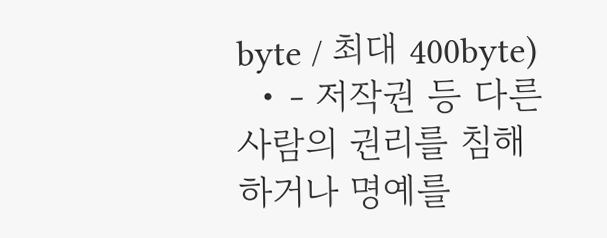byte / 최대 400byte)
  • - 저작권 등 다른 사람의 권리를 침해하거나 명예를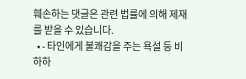훼손하는 댓글은 관련 법률에 의해 제재를 받을 수 있습니다.
  • - 타인에게 불쾌감을 주는 욕설 등 비하하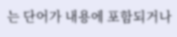는 단어가 내용에 포함되거나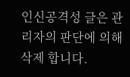인신공격성 글은 관리자의 판단에 의해 삭제 합니다.